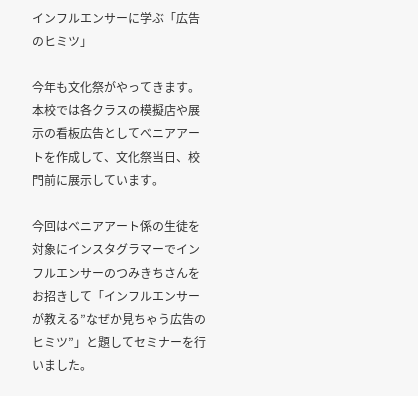インフルエンサーに学ぶ「広告のヒミツ」

今年も文化祭がやってきます。本校では各クラスの模擬店や展示の看板広告としてべニアアートを作成して、文化祭当日、校門前に展示しています。

今回はべニアアート係の生徒を対象にインスタグラマーでインフルエンサーのつみきちさんをお招きして「インフルエンサーが教える”なぜか見ちゃう広告のヒミツ”」と題してセミナーを行いました。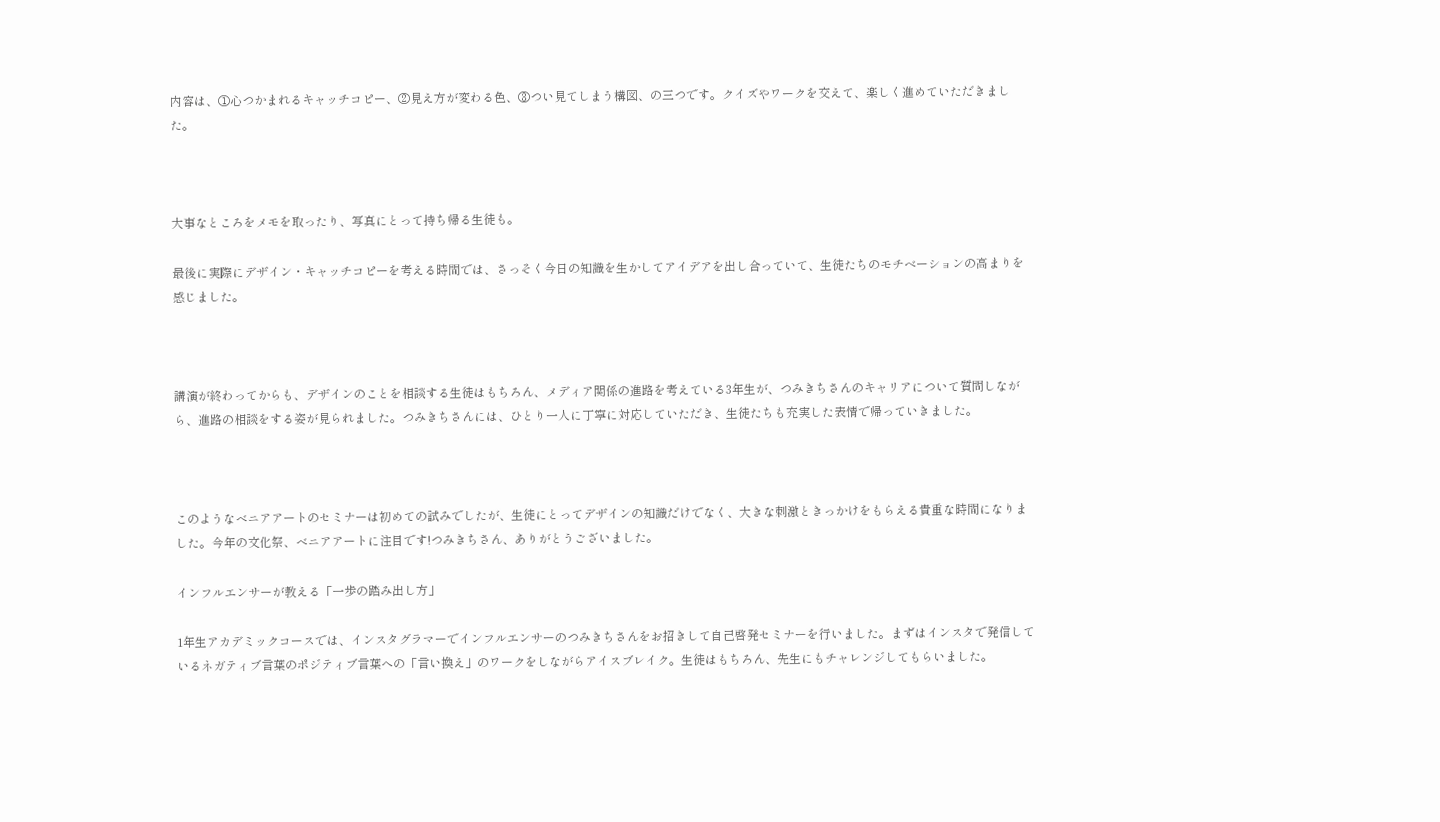内容は、①心つかまれるキャッチコピー、②見え方が変わる色、③つい見てしまう構図、の三つです。クイズやワークを交えて、楽しく進めていただきました。



大事なところをメモを取ったり、写真にとって持ち帰る生徒も。

最後に実際にデザイン・キャッチコピーを考える時間では、さっそく今日の知識を生かしてアイデアを出し合っていて、生徒たちのモチベーションの高まりを感じました。



講演が終わってからも、デザインのことを相談する生徒はもちろん、メディア関係の進路を考えている3年生が、つみきちさんのキャリアについて質問しながら、進路の相談をする姿が見られました。つみきちさんには、ひとり一人に丁寧に対応していただき、生徒たちも充実した表情で帰っていきました。



このようなべニアアートのセミナーは初めての試みでしたが、生徒にとってデザインの知識だけでなく、大きな刺激ときっかけをもらえる貴重な時間になりました。今年の文化祭、べニアアートに注目です!つみきちさん、ありがとうございました。

インフルエンサーが教える「一歩の踏み出し方」

1年生アカデミックコースでは、インスタグラマーでインフルエンサーのつみきちさんをお招きして自己啓発セミナーを行いました。まずはインスタで発信しているネガティブ言葉のポジティブ言葉への「言い換え」のワークをしながらアイスブレイク。生徒はもちろん、先生にもチャレンジしてもらいました。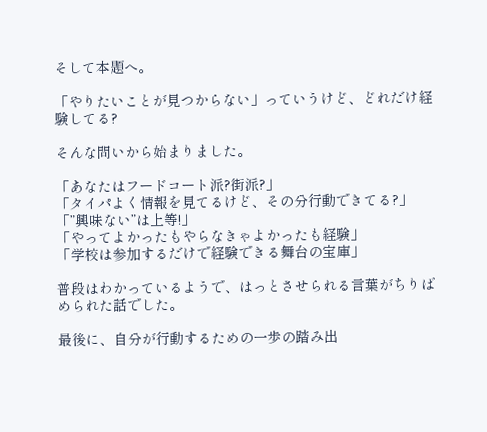そして本題へ。

「やりたいことが見つからない」っていうけど、どれだけ経験してる?

そんな問いから始まりました。

「あなたはフードコート派?街派?」
「タイパよく情報を見てるけど、その分行動できてる?」
「”興味ない”は上等!」
「やってよかったもやらなきゃよかったも経験」
「学校は参加するだけで経験できる舞台の宝庫」

普段はわかっているようで、はっとさせられる言葉がちりばめられた話でした。

最後に、自分が行動するための一歩の踏み出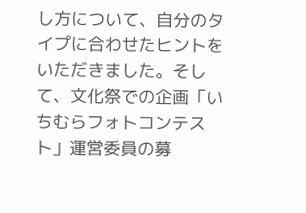し方について、自分のタイプに合わせたヒントをいただきました。そして、文化祭での企画「いちむらフォトコンテスト」運営委員の募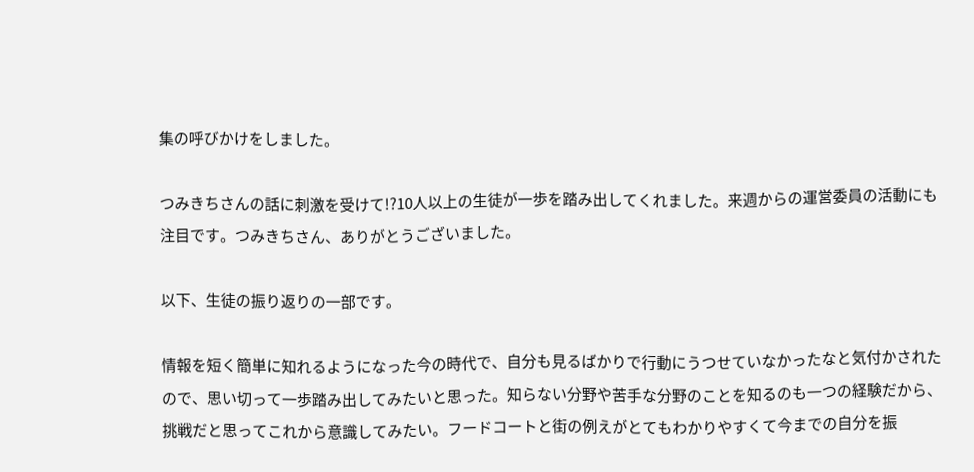集の呼びかけをしました。

つみきちさんの話に刺激を受けて!?10人以上の生徒が一歩を踏み出してくれました。来週からの運営委員の活動にも注目です。つみきちさん、ありがとうございました。

以下、生徒の振り返りの一部です。

情報を短く簡単に知れるようになった今の時代で、自分も見るばかりで行動にうつせていなかったなと気付かされたので、思い切って一歩踏み出してみたいと思った。知らない分野や苦手な分野のことを知るのも一つの経験だから、挑戦だと思ってこれから意識してみたい。フードコートと街の例えがとてもわかりやすくて今までの自分を振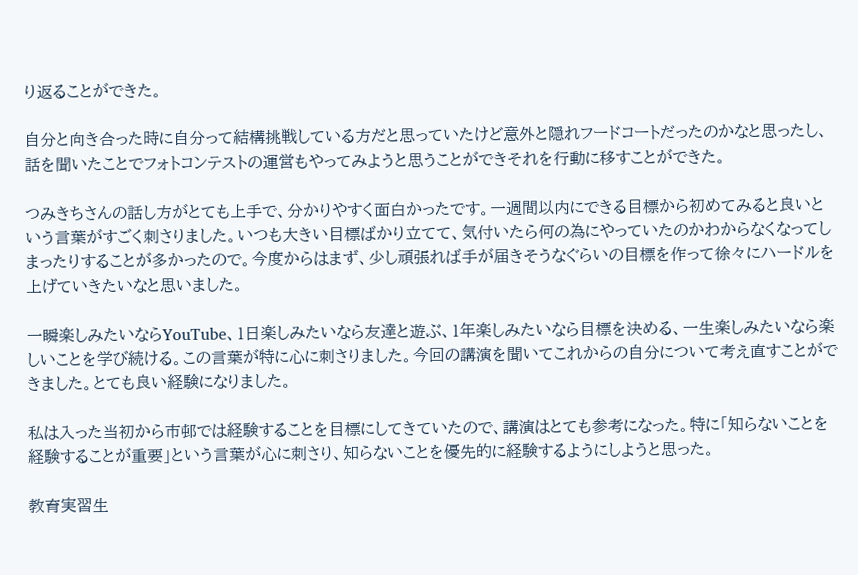り返ることができた。

自分と向き合った時に自分って結構挑戦している方だと思っていたけど意外と隠れフードコートだったのかなと思ったし、話を聞いたことでフォトコンテストの運営もやってみようと思うことができそれを行動に移すことができた。

つみきちさんの話し方がとても上手で、分かりやすく面白かったです。一週間以内にできる目標から初めてみると良いという言葉がすごく刺さりました。いつも大きい目標ばかり立てて、気付いたら何の為にやっていたのかわからなくなってしまったりすることが多かったので。今度からはまず、少し頑張れば手が届きそうなぐらいの目標を作って徐々にハードルを上げていきたいなと思いました。

一瞬楽しみたいならYouTube、1日楽しみたいなら友達と遊ぶ、1年楽しみたいなら目標を決める、一生楽しみたいなら楽しいことを学び続ける。この言葉が特に心に刺さりました。今回の講演を聞いてこれからの自分について考え直すことができました。とても良い経験になりました。

私は入った当初から市邨では経験することを目標にしてきていたので、講演はとても参考になった。特に「知らないことを経験することが重要」という言葉が心に刺さり、知らないことを優先的に経験するようにしようと思った。

教育実習生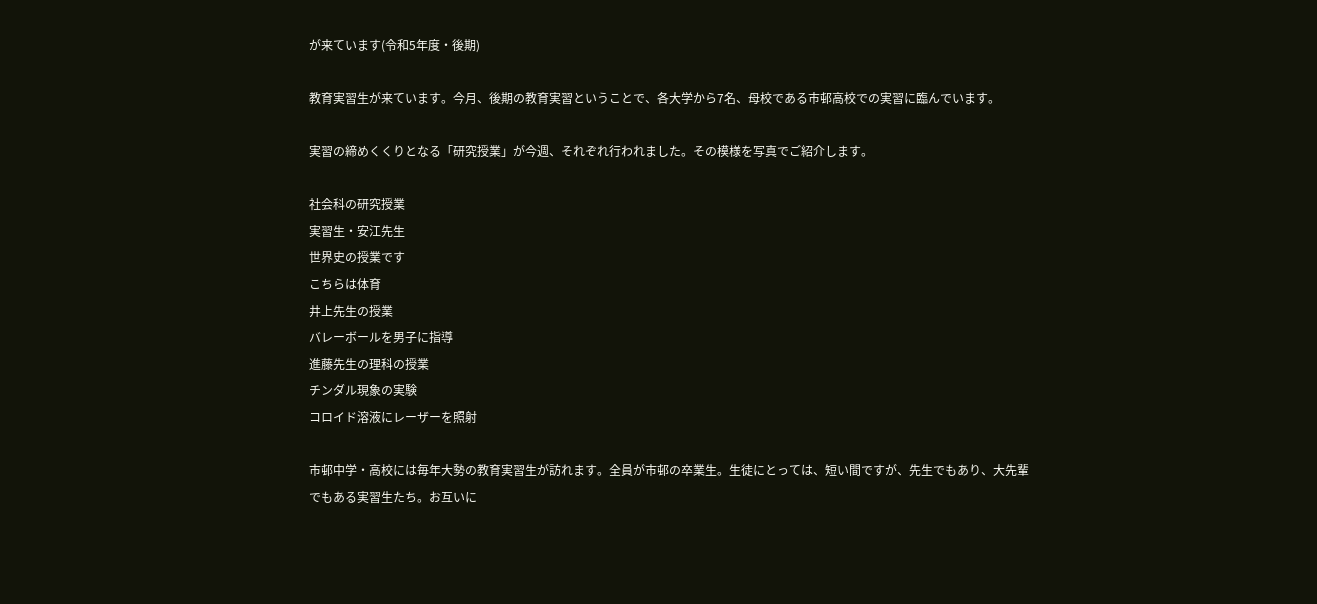が来ています(令和5年度・後期)

教育実習生が来ています。今月、後期の教育実習ということで、各大学から7名、母校である市邨高校での実習に臨んでいます。

実習の締めくくりとなる「研究授業」が今週、それぞれ行われました。その模様を写真でご紹介します。

社会科の研究授業
実習生・安江先生
世界史の授業です
こちらは体育
井上先生の授業
バレーボールを男子に指導
進藤先生の理科の授業
チンダル現象の実験
コロイド溶液にレーザーを照射

市邨中学・高校には毎年大勢の教育実習生が訪れます。全員が市邨の卒業生。生徒にとっては、短い間ですが、先生でもあり、大先輩でもある実習生たち。お互いに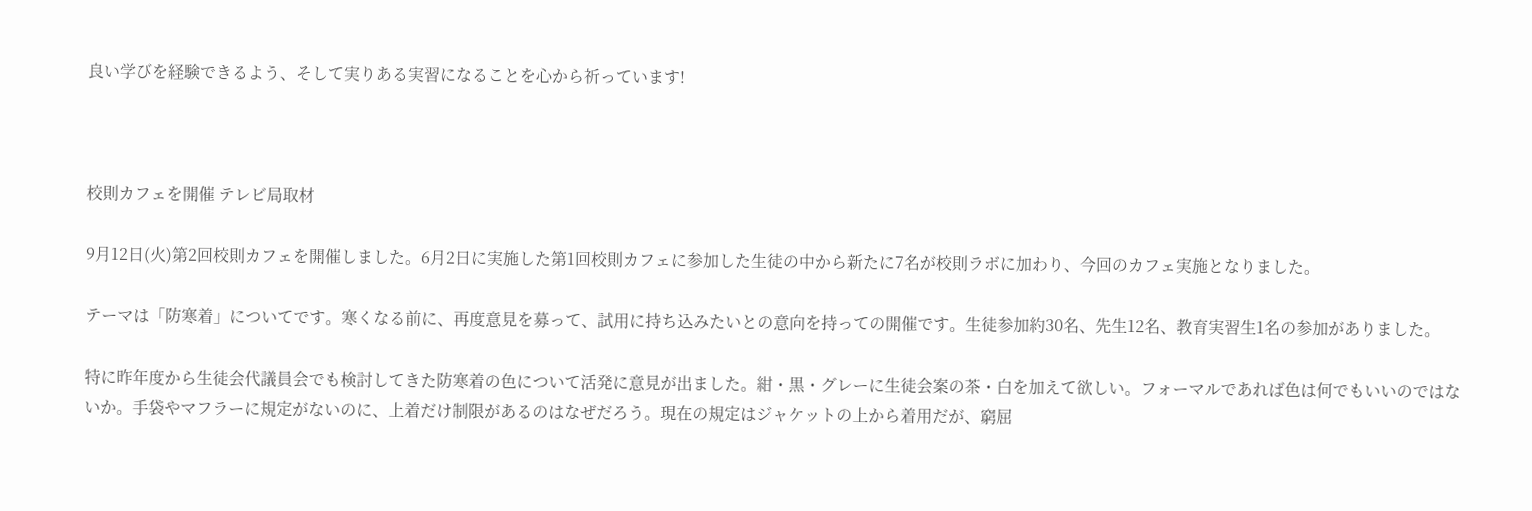良い学びを経験できるよう、そして実りある実習になることを心から祈っています!



校則カフェを開催 テレビ局取材

9月12日(火)第2回校則カフェを開催しました。6月2日に実施した第1回校則カフェに参加した生徒の中から新たに7名が校則ラボに加わり、今回のカフェ実施となりました。

テーマは「防寒着」についてです。寒くなる前に、再度意見を募って、試用に持ち込みたいとの意向を持っての開催です。生徒参加約30名、先生12名、教育実習生1名の参加がありました。

特に昨年度から生徒会代議員会でも検討してきた防寒着の色について活発に意見が出ました。紺・黒・グレーに生徒会案の茶・白を加えて欲しい。フォーマルであれば色は何でもいいのではないか。手袋やマフラーに規定がないのに、上着だけ制限があるのはなぜだろう。現在の規定はジャケットの上から着用だが、窮屈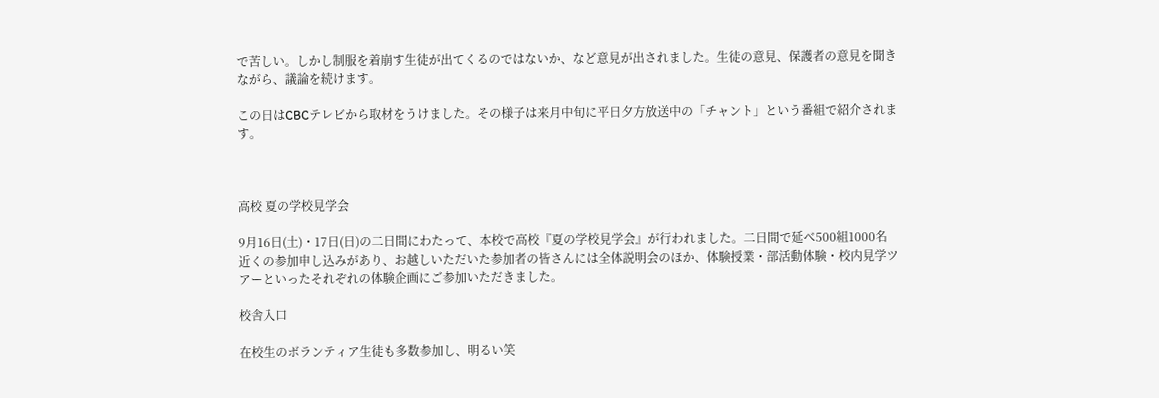で苦しい。しかし制服を着崩す生徒が出てくるのではないか、など意見が出されました。生徒の意見、保護者の意見を聞きながら、議論を続けます。

この日はCBCテレビから取材をうけました。その様子は来月中旬に平日夕方放送中の「チャント」という番組で紹介されます。



高校 夏の学校見学会

9月16日(土)・17日(日)の二日間にわたって、本校で高校『夏の学校見学会』が行われました。二日間で延べ500組1000名近くの参加申し込みがあり、お越しいただいた参加者の皆さんには全体説明会のほか、体験授業・部活動体験・校内見学ツアーといったそれぞれの体験企画にご参加いただきました。

校舎入口

在校生のボランティア生徒も多数参加し、明るい笑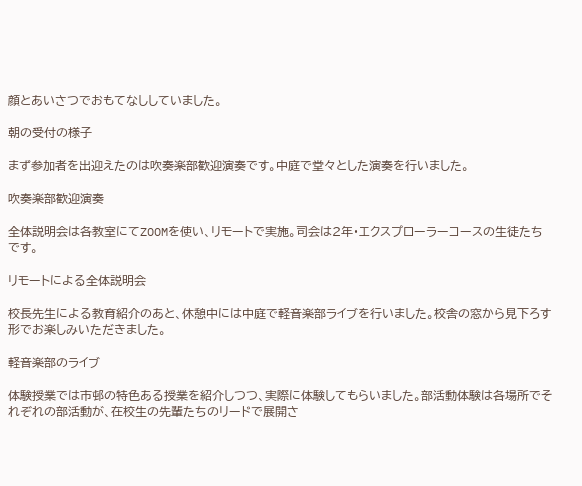顔とあいさつでおもてなししていました。

朝の受付の様子

まず参加者を出迎えたのは吹奏楽部歓迎演奏です。中庭で堂々とした演奏を行いました。

吹奏楽部歓迎演奏

全体説明会は各教室にてZOOMを使い、リモートで実施。司会は2年・エクスプローラーコースの生徒たちです。

リモートによる全体説明会

校長先生による教育紹介のあと、休憩中には中庭で軽音楽部ライブを行いました。校舎の窓から見下ろす形でお楽しみいただきました。

軽音楽部のライブ

体験授業では市邨の特色ある授業を紹介しつつ、実際に体験してもらいました。部活動体験は各場所でそれぞれの部活動が、在校生の先輩たちのリードで展開さ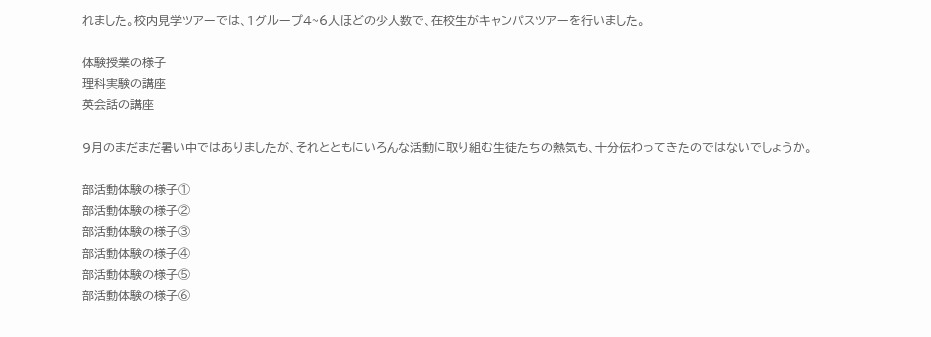れました。校内見学ツアーでは、1グループ4~6人ほどの少人数で、在校生がキャンパスツアーを行いました。

体験授業の様子
理科実験の講座
英会話の講座

9月のまだまだ暑い中ではありましたが、それとともにいろんな活動に取り組む生徒たちの熱気も、十分伝わってきたのではないでしょうか。

部活動体験の様子①
部活動体験の様子②
部活動体験の様子③
部活動体験の様子④
部活動体験の様子⑤
部活動体験の様子⑥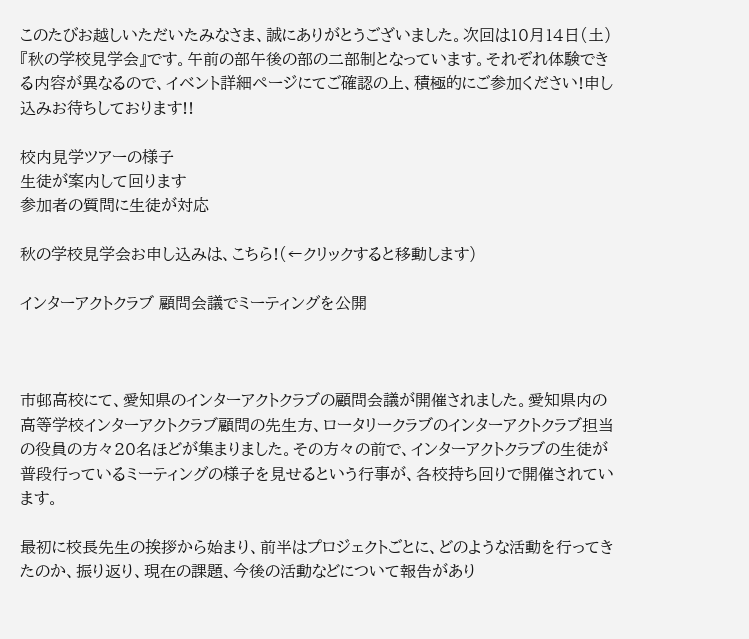このたびお越しいただいたみなさま、誠にありがとうございました。次回は10月14日(土)『秋の学校見学会』です。午前の部午後の部の二部制となっています。それぞれ体験できる内容が異なるので、イベント詳細ページにてご確認の上、積極的にご参加ください!申し込みお待ちしております!!

校内見学ツアーの様子
生徒が案内して回ります
参加者の質問に生徒が対応

秋の学校見学会お申し込みは、こちら!(←クリックすると移動します)

インターアクトクラブ 顧問会議でミーティングを公開



市邨高校にて、愛知県のインターアクトクラブの顧問会議が開催されました。愛知県内の高等学校インターアクトクラブ顧問の先生方、ロータリークラブのインターアクトクラブ担当の役員の方々20名ほどが集まりました。その方々の前で、インターアクトクラブの生徒が普段行っているミーティングの様子を見せるという行事が、各校持ち回りで開催されています。

最初に校長先生の挨拶から始まり、前半はプロジェクトごとに、どのような活動を行ってきたのか、振り返り、現在の課題、今後の活動などについて報告があり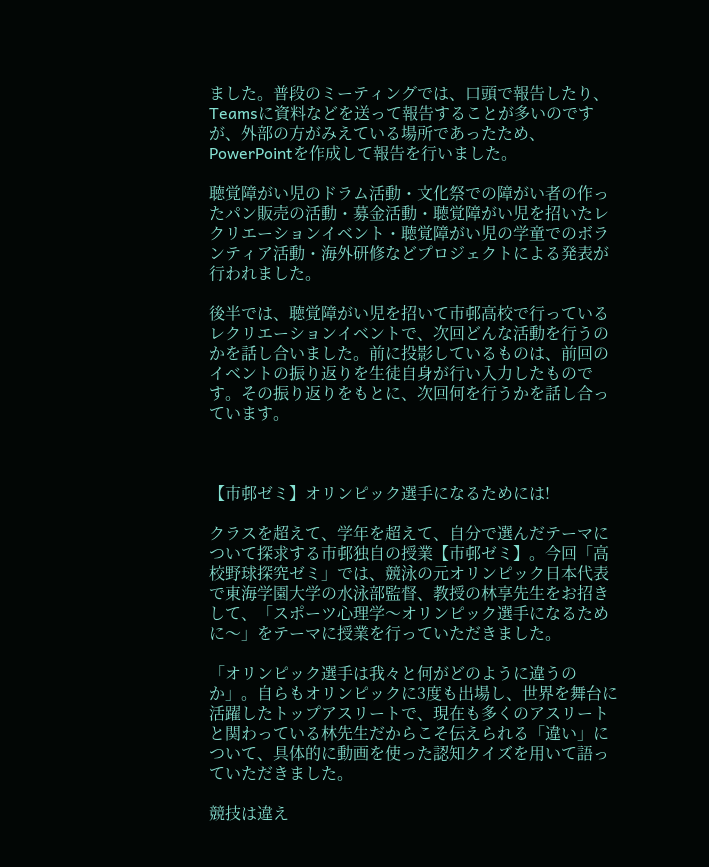ました。普段のミーティングでは、口頭で報告したり、Teamsに資料などを送って報告することが多いのですが、外部の方がみえている場所であったため、PowerPointを作成して報告を行いました。

聴覚障がい児のドラム活動・文化祭での障がい者の作ったパン販売の活動・募金活動・聴覚障がい児を招いたレクリエーションイベント・聴覚障がい児の学童でのボランティア活動・海外研修などプロジェクトによる発表が行われました。

後半では、聴覚障がい児を招いて市邨高校で行っているレクリエーションイベントで、次回どんな活動を行うのかを話し合いました。前に投影しているものは、前回のイベントの振り返りを生徒自身が行い入力したものです。その振り返りをもとに、次回何を行うかを話し合っています。



【市邨ゼミ】オリンピック選手になるためには!

クラスを超えて、学年を超えて、自分で選んだテーマについて探求する市邨独自の授業【市邨ゼミ】。今回「高校野球探究ゼミ」では、競泳の元オリンピック日本代表で東海学園大学の水泳部監督、教授の林享先生をお招きして、「スポーツ心理学〜オリンピック選手になるために〜」をテーマに授業を行っていただきました。

「オリンピック選手は我々と何がどのように違うのか」。自らもオリンピックに3度も出場し、世界を舞台に活躍したトップアスリートで、現在も多くのアスリートと関わっている林先生だからこそ伝えられる「違い」について、具体的に動画を使った認知クイズを用いて語っていただきました。

競技は違え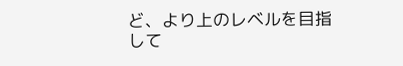ど、より上のレベルを目指して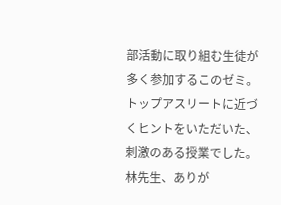部活動に取り組む生徒が多く参加するこのゼミ。トップアスリートに近づくヒントをいただいた、刺激のある授業でした。林先生、ありが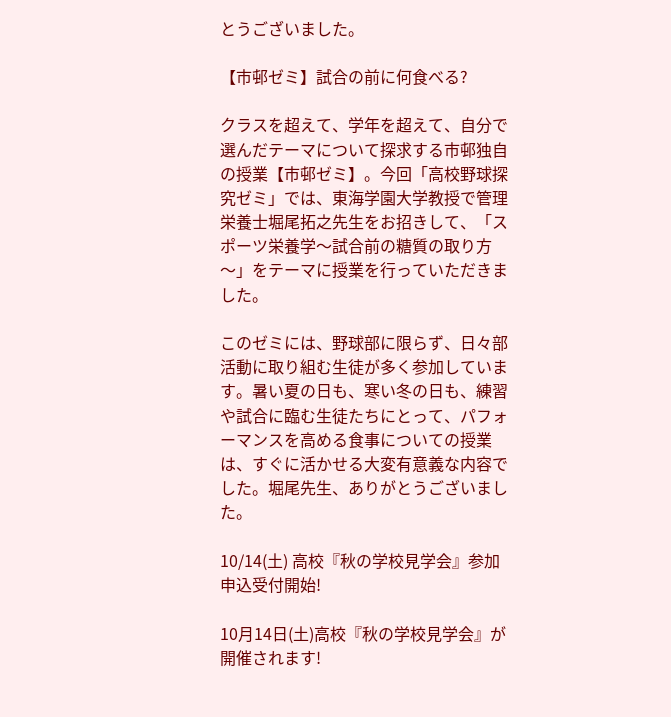とうございました。

【市邨ゼミ】試合の前に何食べる?

クラスを超えて、学年を超えて、自分で選んだテーマについて探求する市邨独自の授業【市邨ゼミ】。今回「高校野球探究ゼミ」では、東海学園大学教授で管理栄養士堀尾拓之先生をお招きして、「スポーツ栄養学〜試合前の糖質の取り方〜」をテーマに授業を行っていただきました。

このゼミには、野球部に限らず、日々部活動に取り組む生徒が多く参加しています。暑い夏の日も、寒い冬の日も、練習や試合に臨む生徒たちにとって、パフォーマンスを高める食事についての授業は、すぐに活かせる大変有意義な内容でした。堀尾先生、ありがとうございました。

10/14(土) 高校『秋の学校見学会』参加申込受付開始!

10月14日(土)高校『秋の学校見学会』が開催されます!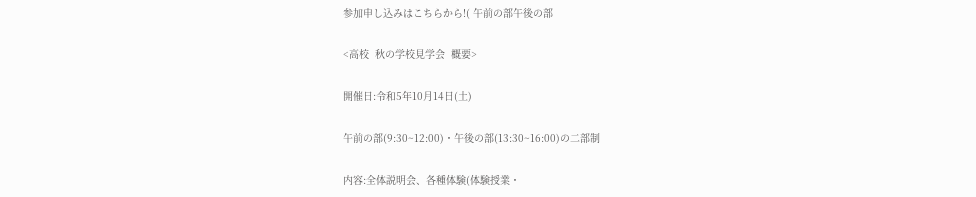参加申し込みはこちらから!( 午前の部午後の部

<高校  秋の学校見学会  概要>

開催日:令和5年10月14日(土)

午前の部(9:30~12:00)・午後の部(13:30~16:00)の二部制

内容:全体説明会、各種体験(体験授業・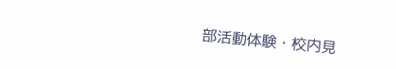部活動体験・校内見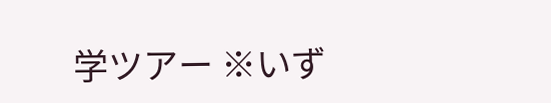学ツアー ※いず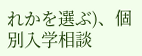れかを選ぶ)、個別入学相談